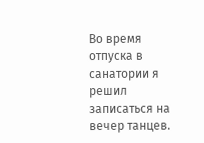Во время отпуска в санатории я решил записаться на вечер танцев.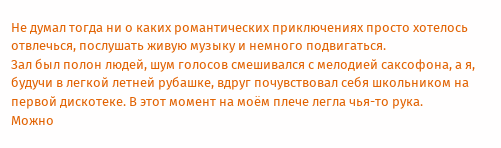Не думал тогда ни о каких романтических приключениях просто хотелось отвлечься, послушать живую музыку и немного подвигаться.
Зал был полон людей, шум голосов смешивался с мелодией саксофона, а я, будучи в легкой летней рубашке, вдруг почувствовал себя школьником на первой дискотеке. В этот момент на моём плече легла чья-то рука.
Можно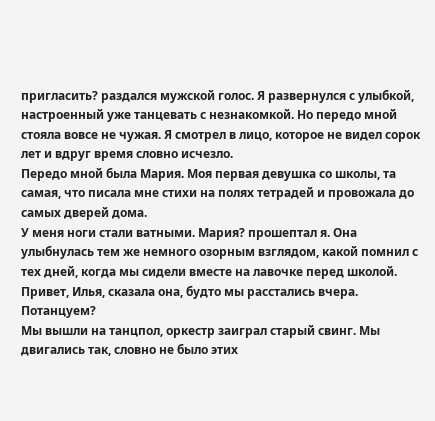пригласить? раздался мужской голос. Я развернулся с улыбкой, настроенный уже танцевать с незнакомкой. Но передо мной стояла вовсе не чужая. Я смотрел в лицо, которое не видел сорок лет и вдруг время словно исчезло.
Передо мной была Мария. Моя первая девушка со школы, та самая, что писала мне стихи на полях тетрадей и провожала до самых дверей дома.
У меня ноги стали ватными. Мария? прошептал я. Она улыбнулась тем же немного озорным взглядом, какой помнил с тех дней, когда мы сидели вместе на лавочке перед школой. Привет, Илья, сказала она, будто мы расстались вчера. Потанцуем?
Мы вышли на танцпол, оркестр заиграл старый свинг. Мы двигались так, словно не было этих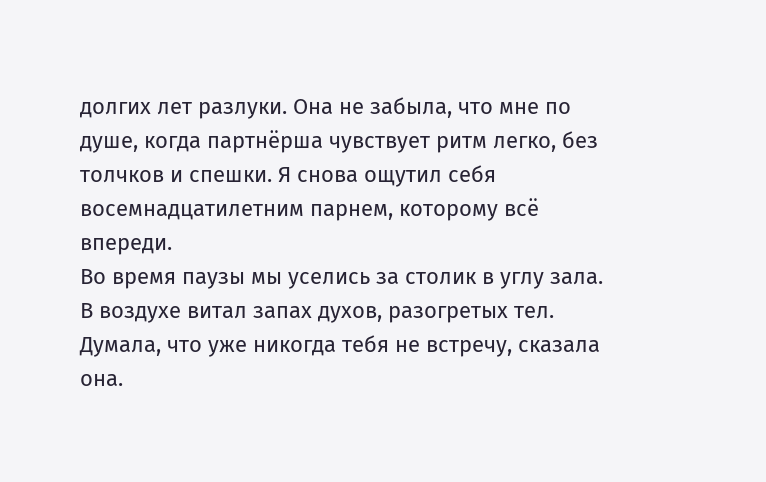долгих лет разлуки. Она не забыла, что мне по душе, когда партнёрша чувствует ритм легко, без толчков и спешки. Я снова ощутил себя восемнадцатилетним парнем, которому всё впереди.
Во время паузы мы уселись за столик в углу зала. В воздухе витал запах духов, разогретых тел. Думала, что уже никогда тебя не встречу, сказала она.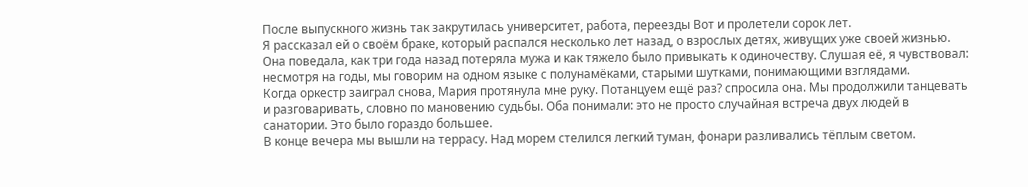После выпускного жизнь так закрутилась университет, работа, переезды Вот и пролетели сорок лет.
Я рассказал ей о своём браке, который распался несколько лет назад, о взрослых детях, живущих уже своей жизнью. Она поведала, как три года назад потеряла мужа и как тяжело было привыкать к одиночеству. Слушая её, я чувствовал: несмотря на годы, мы говорим на одном языке с полунамёками, старыми шутками, понимающими взглядами.
Когда оркестр заиграл снова, Мария протянула мне руку. Потанцуем ещё раз? спросила она. Мы продолжили танцевать и разговаривать, словно по мановению судьбы. Оба понимали: это не просто случайная встреча двух людей в санатории. Это было гораздо большее.
В конце вечера мы вышли на террасу. Над морем стелился легкий туман, фонари разливались тёплым светом.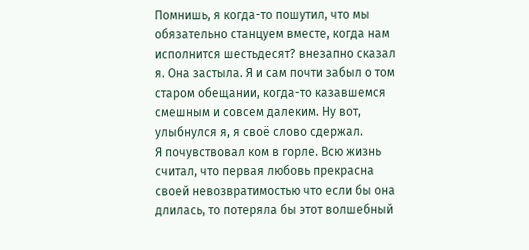Помнишь, я когда-то пошутил, что мы обязательно станцуем вместе, когда нам исполнится шестьдесят? внезапно сказал я. Она застыла. Я и сам почти забыл о том старом обещании, когда-то казавшемся смешным и совсем далеким. Ну вот, улыбнулся я, я своё слово сдержал.
Я почувствовал ком в горле. Всю жизнь считал, что первая любовь прекрасна своей невозвратимостью что если бы она длилась, то потеряла бы этот волшебный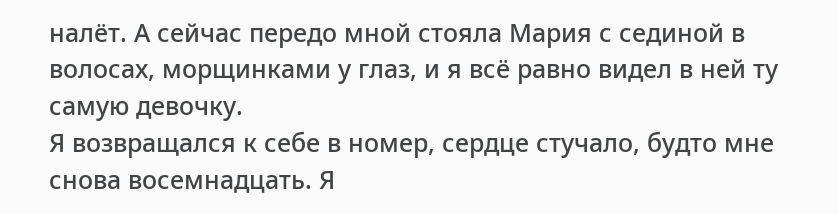налёт. А сейчас передо мной стояла Мария с сединой в волосах, морщинками у глаз, и я всё равно видел в ней ту самую девочку.
Я возвращался к себе в номер, сердце стучало, будто мне снова восемнадцать. Я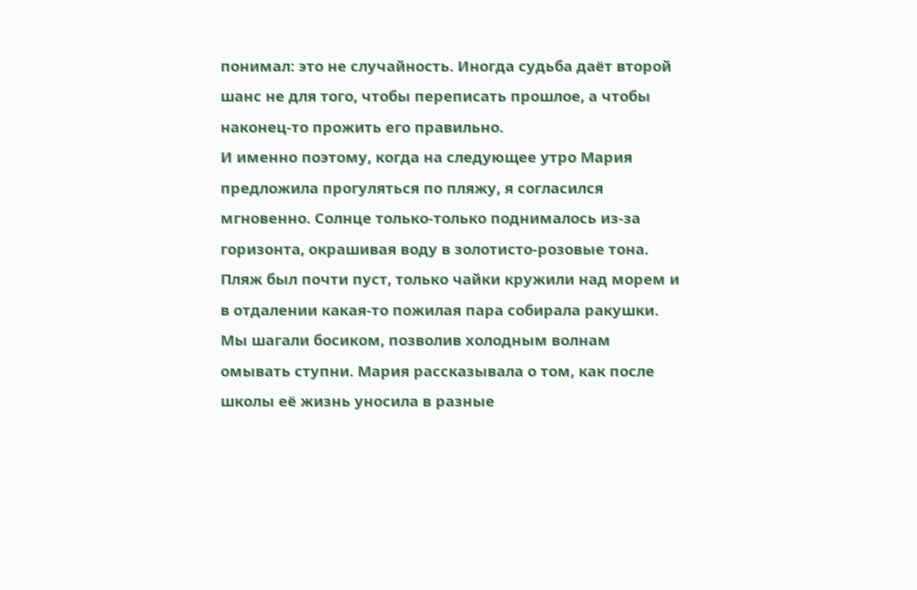понимал: это не случайность. Иногда судьба даёт второй шанс не для того, чтобы переписать прошлое, а чтобы наконец-то прожить его правильно.
И именно поэтому, когда на следующее утро Мария предложила прогуляться по пляжу, я согласился мгновенно. Солнце только-только поднималось из-за горизонта, окрашивая воду в золотисто-розовые тона. Пляж был почти пуст, только чайки кружили над морем и в отдалении какая-то пожилая пара собирала ракушки.
Мы шагали босиком, позволив холодным волнам омывать ступни. Мария рассказывала о том, как после школы её жизнь уносила в разные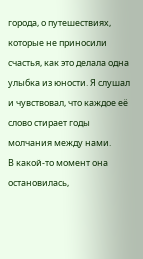города, о путешествиях, которые не приносили счастья, как это делала одна улыбка из юности. Я слушал и чувствовал, что каждое её слово стирает годы молчания между нами.
В какой-то момент она остановилась,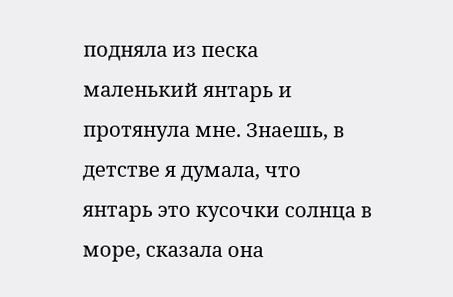подняла из песка маленький янтарь и протянула мне. Знаешь, в детстве я думала, что янтарь это кусочки солнца в море, сказала она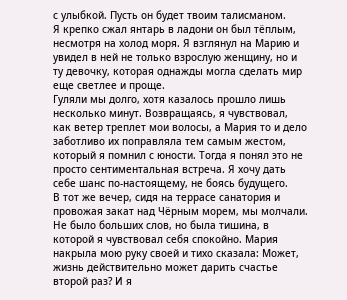с улыбкой. Пусть он будет твоим талисманом.
Я крепко сжал янтарь в ладони он был тёплым, несмотря на холод моря. Я взглянул на Марию и увидел в ней не только взрослую женщину, но и ту девочку, которая однажды могла сделать мир еще светлее и проще.
Гуляли мы долго, хотя казалось прошло лишь несколько минут. Возвращаясь, я чувствовал, как ветер треплет мои волосы, а Мария то и дело заботливо их поправляла тем самым жестом, который я помнил с юности. Тогда я понял это не просто сентиментальная встреча. Я хочу дать себе шанс по-настоящему, не боясь будущего.
В тот же вечер, сидя на террасе санатория и провожая закат над Чёрным морем, мы молчали. Не было больших слов, но была тишина, в которой я чувствовал себя спокойно. Мария накрыла мою руку своей и тихо сказала: Может, жизнь действительно может дарить счастье второй раз? И я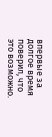впервые за долгое время поверил, что это возможно.